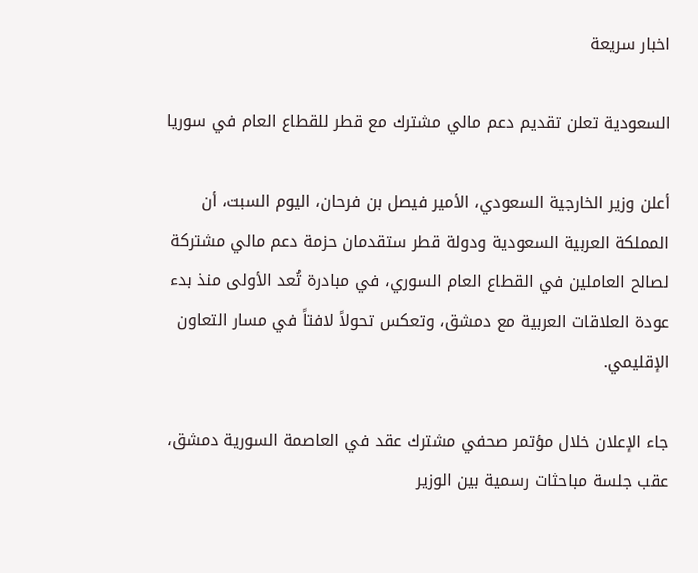اخبار سريعة

السعودية تعلن تقديم دعم مالي مشترك مع قطر للقطاع العام في سوريا

أعلن وزير الخارجية السعودي، الأمير فيصل بن فرحان، اليوم السبت، أن المملكة العربية السعودية ودولة قطر ستقدمان حزمة دعم مالي مشتركة لصالح العاملين في القطاع العام السوري، في مبادرة تُعد الأولى منذ بدء عودة العلاقات العربية مع دمشق، وتعكس تحولاً لافتاً في مسار التعاون الإقليمي.

جاء الإعلان خلال مؤتمر صحفي مشترك عقد في العاصمة السورية دمشق، عقب جلسة مباحثات رسمية بين الوزير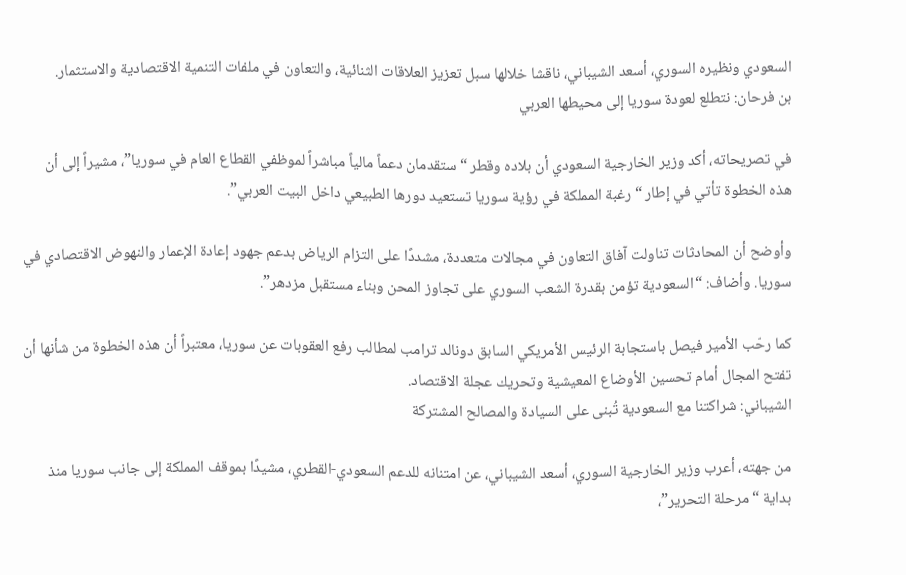السعودي ونظيره السوري، أسعد الشيباني، ناقشا خلالها سبل تعزيز العلاقات الثنائية، والتعاون في ملفات التنمية الاقتصادية والاستثمار.
بن فرحان: نتطلع لعودة سوريا إلى محيطها العربي

في تصريحاته، أكد وزير الخارجية السعودي أن بلاده وقطر “ستقدمان دعماً مالياً مباشراً لموظفي القطاع العام في سوريا”، مشيراً إلى أن هذه الخطوة تأتي في إطار “رغبة المملكة في رؤية سوريا تستعيد دورها الطبيعي داخل البيت العربي”.

وأوضح أن المحادثات تناولت آفاق التعاون في مجالات متعددة، مشددًا على التزام الرياض بدعم جهود إعادة الإعمار والنهوض الاقتصادي في سوريا. وأضاف: “السعودية تؤمن بقدرة الشعب السوري على تجاوز المحن وبناء مستقبل مزدهر”.

كما رحّب الأمير فيصل باستجابة الرئيس الأمريكي السابق دونالد ترامب لمطالب رفع العقوبات عن سوريا، معتبراً أن هذه الخطوة من شأنها أن تفتح المجال أمام تحسين الأوضاع المعيشية وتحريك عجلة الاقتصاد.
الشيباني: شراكتنا مع السعودية تُبنى على السيادة والمصالح المشتركة

من جهته، أعرب وزير الخارجية السوري، أسعد الشيباني، عن امتنانه للدعم السعودي-القطري، مشيدًا بموقف المملكة إلى جانب سوريا منذ بداية “مرحلة التحرير”،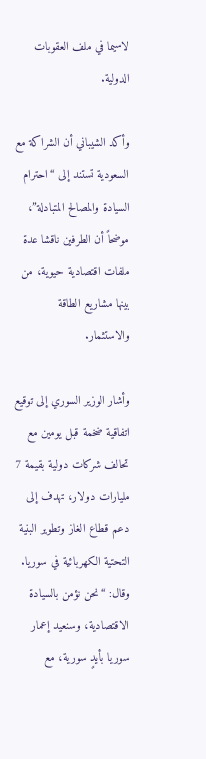لاسيما في ملف العقوبات الدولية.

وأكد الشيباني أن الشراكة مع السعودية تستند إلى “احترام السيادة والمصالح المتبادلة”، موضحاً أن الطرفين ناقشا عدة ملفات اقتصادية حيوية، من بينها مشاريع الطاقة والاستثمار.

وأشار الوزير السوري إلى توقيع اتفاقية ضخمة قبل يومين مع تحالف شركات دولية بقيمة 7 مليارات دولار، تهدف إلى دعم قطاع الغاز وتطوير البنية التحتية الكهربائية في سوريا. وقال: “نحن نؤمن بالسيادة الاقتصادية، وسنعيد إعمار سوريا بأيدٍ سورية، مع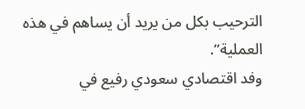الترحيب بكل من يريد أن يساهم في هذه العملية”.
وفد اقتصادي سعودي رفيع في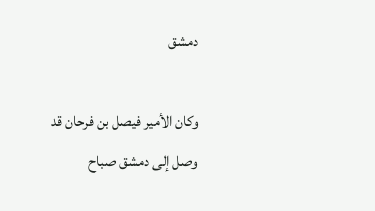دمشق

وكان الأمير فيصل بن فرحان قد وصل إلى دمشق صباح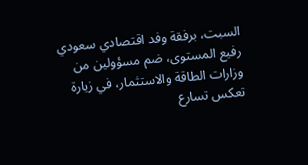السبت، برفقة وفد اقتصادي سعودي رفيع المستوى، ضم مسؤولين من وزارات الطاقة والاستثمار، في زيارة تعكس تسارع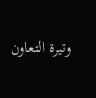وتيرة التعاون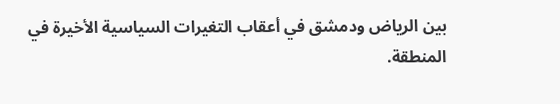بين الرياض ودمشق في أعقاب التغيرات السياسية الأخيرة في المنطقة.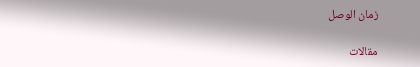زمان الوصل

مقالات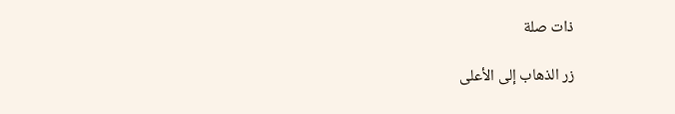ذات صلة

زر الذهاب إلى الأعلى